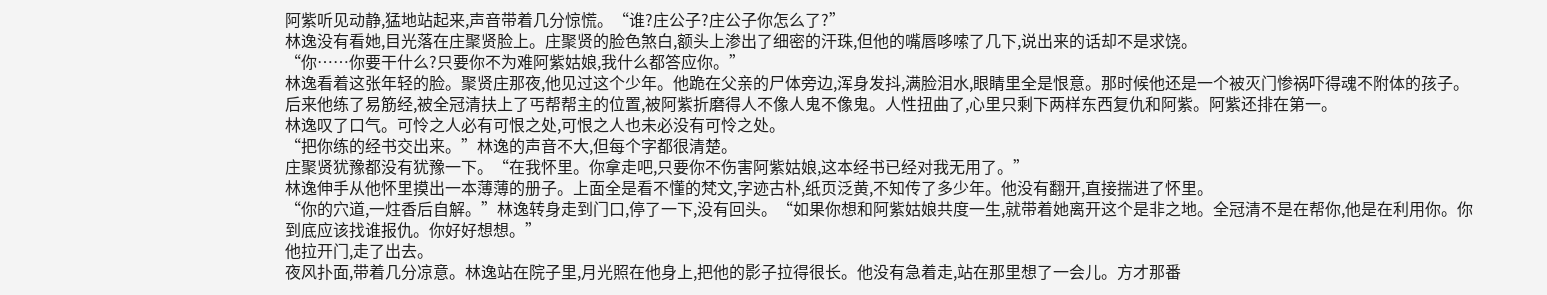阿紫听见动静,猛地站起来,声音带着几分惊慌。“谁?庄公子?庄公子你怎么了?”
林逸没有看她,目光落在庄聚贤脸上。庄聚贤的脸色煞白,额头上渗出了细密的汗珠,但他的嘴唇哆嗦了几下,说出来的话却不是求饶。
“你……你要干什么?只要你不为难阿紫姑娘,我什么都答应你。”
林逸看着这张年轻的脸。聚贤庄那夜,他见过这个少年。他跪在父亲的尸体旁边,浑身发抖,满脸泪水,眼睛里全是恨意。那时候他还是一个被灭门惨祸吓得魂不附体的孩子。后来他练了易筋经,被全冠清扶上了丐帮帮主的位置,被阿紫折磨得人不像人鬼不像鬼。人性扭曲了,心里只剩下两样东西复仇和阿紫。阿紫还排在第一。
林逸叹了口气。可怜之人必有可恨之处,可恨之人也未必没有可怜之处。
“把你练的经书交出来。”林逸的声音不大,但每个字都很清楚。
庄聚贤犹豫都没有犹豫一下。“在我怀里。你拿走吧,只要你不伤害阿紫姑娘,这本经书已经对我无用了。”
林逸伸手从他怀里摸出一本薄薄的册子。上面全是看不懂的梵文,字迹古朴,纸页泛黄,不知传了多少年。他没有翻开,直接揣进了怀里。
“你的穴道,一炷香后自解。”林逸转身走到门口,停了一下,没有回头。“如果你想和阿紫姑娘共度一生,就带着她离开这个是非之地。全冠清不是在帮你,他是在利用你。你到底应该找谁报仇。你好好想想。”
他拉开门,走了出去。
夜风扑面,带着几分凉意。林逸站在院子里,月光照在他身上,把他的影子拉得很长。他没有急着走,站在那里想了一会儿。方才那番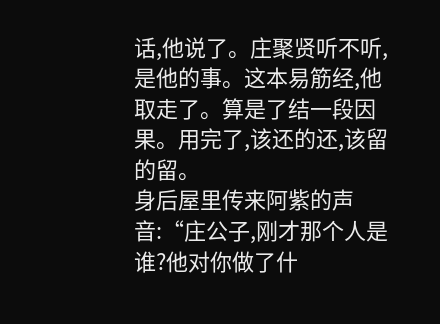话,他说了。庄聚贤听不听,是他的事。这本易筋经,他取走了。算是了结一段因果。用完了,该还的还,该留的留。
身后屋里传来阿紫的声音:“庄公子,刚才那个人是谁?他对你做了什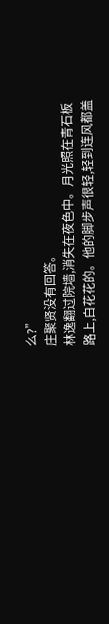么?”
庄聚贤没有回答。
林逸翻过院墙,消失在夜色中。月光照在青石板路上,白花花的。他的脚步声很轻,轻到连风都盖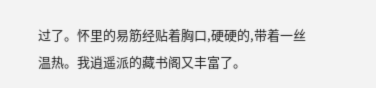过了。怀里的易筋经贴着胸口,硬硬的,带着一丝温热。我逍遥派的藏书阁又丰富了。